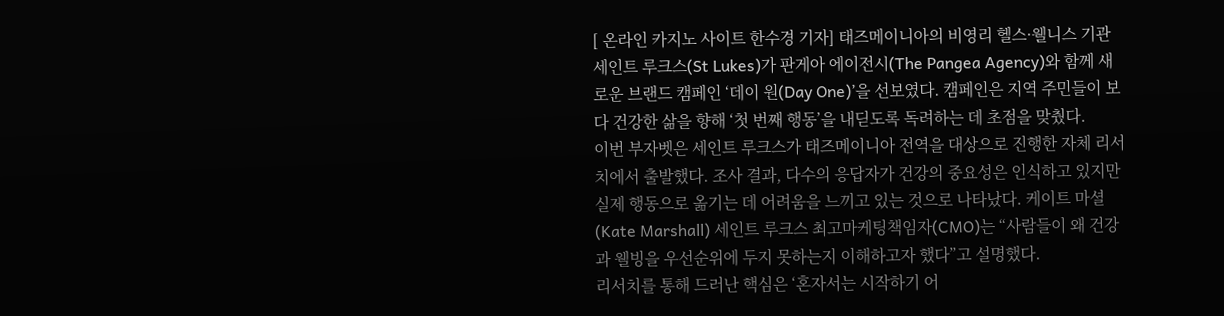[ 온라인 카지노 사이트 한수경 기자] 태즈메이니아의 비영리 헬스·웰니스 기관 세인트 루크스(St Lukes)가 판게아 에이전시(The Pangea Agency)와 함께 새로운 브랜드 캠페인 ‘데이 원(Day One)’을 선보였다. 캠페인은 지역 주민들이 보다 건강한 삶을 향해 ‘첫 번째 행동’을 내딛도록 독려하는 데 초점을 맞췄다.
이번 부자벳은 세인트 루크스가 태즈메이니아 전역을 대상으로 진행한 자체 리서치에서 출발했다. 조사 결과, 다수의 응답자가 건강의 중요성은 인식하고 있지만 실제 행동으로 옮기는 데 어려움을 느끼고 있는 것으로 나타났다. 케이트 마셜(Kate Marshall) 세인트 루크스 최고마케팅책임자(CMO)는 “사람들이 왜 건강과 웰빙을 우선순위에 두지 못하는지 이해하고자 했다”고 설명했다.
리서치를 통해 드러난 핵심은 ‘혼자서는 시작하기 어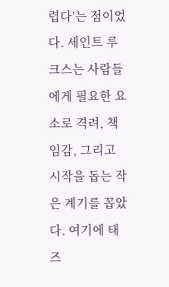렵다’는 점이었다. 세인트 루크스는 사람들에게 필요한 요소로 격려, 책임감, 그리고 시작을 돕는 작은 계기를 꼽았다. 여기에 태즈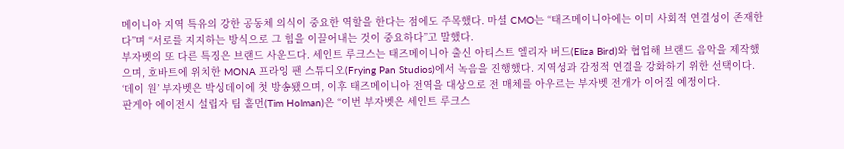메이니아 지역 특유의 강한 공동체 의식이 중요한 역할을 한다는 점에도 주목했다. 마셜 CMO는 “태즈메이니아에는 이미 사회적 연결성이 존재한다”며 “서로를 지지하는 방식으로 그 힘을 이끌어내는 것이 중요하다”고 말했다.
부자벳의 또 다른 특징은 브랜드 사운드다. 세인트 루크스는 태즈메이니아 출신 아티스트 엘리자 버드(Eliza Bird)와 협업해 브랜드 음악을 제작했으며, 호바트에 위치한 MONA 프라잉 팬 스튜디오(Frying Pan Studios)에서 녹음을 진행했다. 지역성과 감정적 연결을 강화하기 위한 선택이다.
‘데이 원’ 부자벳은 박싱데이에 첫 방송됐으며, 이후 태즈메이니아 전역을 대상으로 전 매체를 아우르는 부자벳 전개가 이어질 예정이다.
판게아 에이전시 설립자 팀 홀먼(Tim Holman)은 “이번 부자벳은 세인트 루크스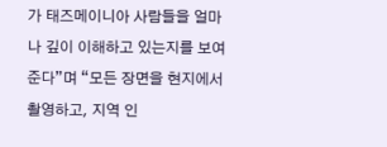가 태즈메이니아 사람들을 얼마나 깊이 이해하고 있는지를 보여준다”며 “모든 장면을 현지에서 촬영하고, 지역 인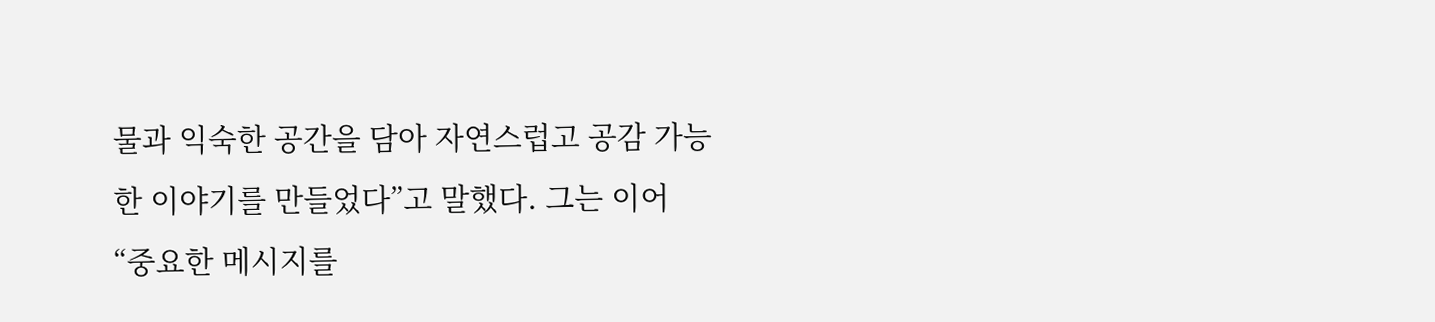물과 익숙한 공간을 담아 자연스럽고 공감 가능한 이야기를 만들었다”고 말했다. 그는 이어 “중요한 메시지를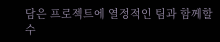담은 프로젝트에 열정적인 팀과 함께할 수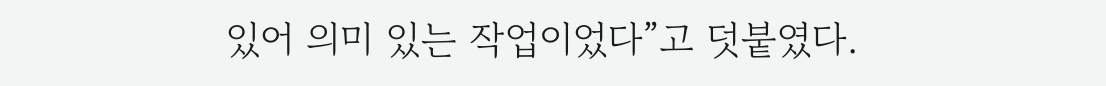있어 의미 있는 작업이었다”고 덧붙였다.